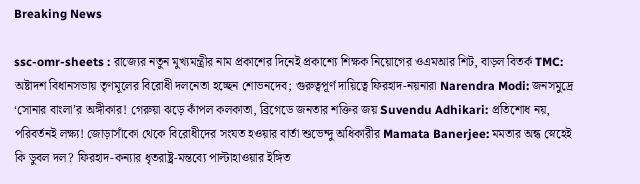Breaking News

ssc-omr-sheets : রাজ্যের নতুন মুখ্যমন্ত্রীর নাম প্রকাশের দিনেই প্রকাশ্যে শিক্ষক নিয়োগের ওএমআর শিট, বাড়ল বিতর্ক TMC: অষ্টাদশ বিধানসভায় তৃণমূলের বিরোধী দলনেতা হচ্ছেন শোভনদেব; গুরুত্বপূর্ণ দায়িত্বে ফিরহাদ-নয়নারা Narendra Modi: জনসমুদ্রে ‘সোনার বাংলা’র অঙ্গীকার! গেরুয়া ঝড়ে কাঁপল কলকাতা, ব্রিগেডে জনতার শক্তির জয় Suvendu Adhikari: প্রতিশোধ নয়, পরিবর্তনই লক্ষ্য! জোড়াসাঁকো থেকে বিরোধীদের সংযত হওয়ার বার্তা শুভেন্দু অধিকারীর Mamata Banerjee: মমতার অন্ধ স্নেহেই কি ডুবল দল? ফিরহাদ-কন্যার ধৃতরাষ্ট্র-মন্তব্যে পাল্টাহাওয়ার ইঙ্গিত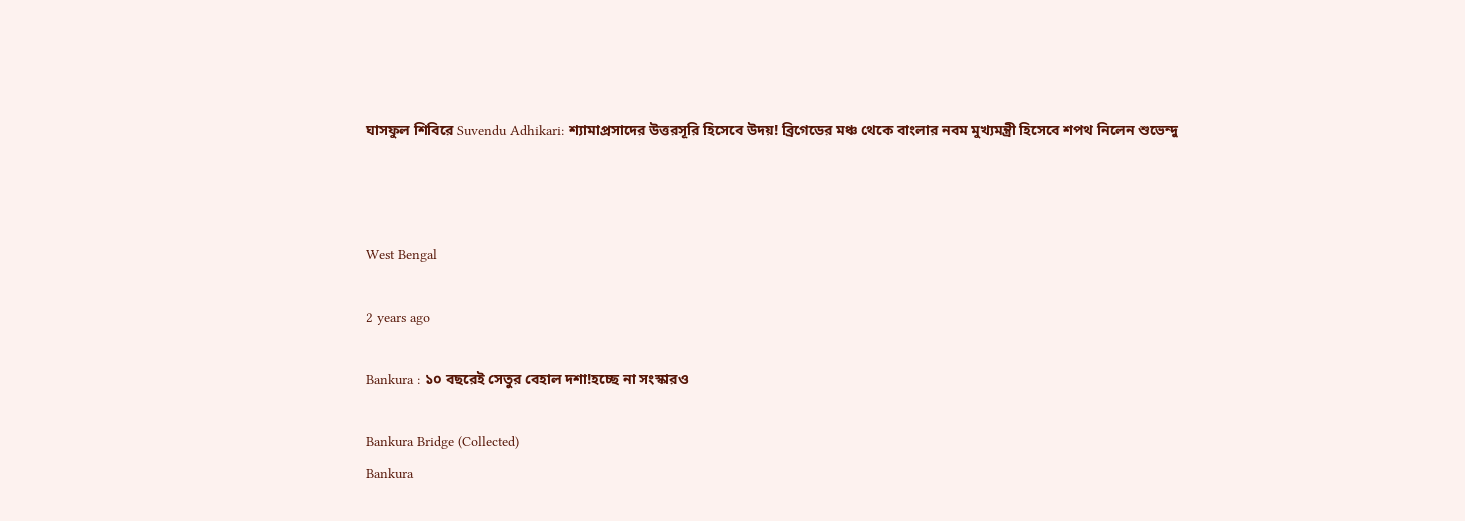ঘাসফুল শিবিরে Suvendu Adhikari: শ্যামাপ্রসাদের উত্তরসূরি হিসেবে উদয়! ব্রিগেডের মঞ্চ থেকে বাংলার নবম মুখ্যমন্ত্রী হিসেবে শপথ নিলেন শুভেন্দু



West Bengal

2 years ago

Bankura : ১০ বছরেই সেতুর বেহাল দশা!হচ্ছে না সংস্কারও

Bankura Bridge (Collected)
Bankura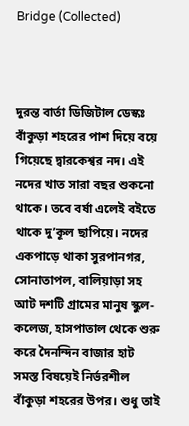Bridge (Collected)



দুরন্ত বার্তা ডিজিটাল ডেস্কঃ বাঁকুড়া শহরের পাশ দিয়ে বয়ে গিয়েছে দ্বারকেশ্বর নদ। এই নদের খাত সারা বছর শুকনো থাকে। তবে বর্ষা এলেই বইতে থাকে দু’কূল ছাপিয়ে। নদের একপাড়ে থাকা সুরপানগর, সোনাতাপল, বালিয়াড়া সহ আট দশটি গ্রামের মানুষ স্কুল- কলেজ, হাসপাতাল থেকে শুরু করে দৈনন্দিন বাজার হাট সমস্ত বিষয়েই নির্ভরশীল বাঁকুড়া শহরের উপর। শুধু তাই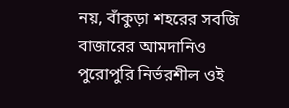নয়, বাঁকুড়া শহরের সবজি বাজারের আমদানিও পুরোপুরি নির্ভরশীল ওই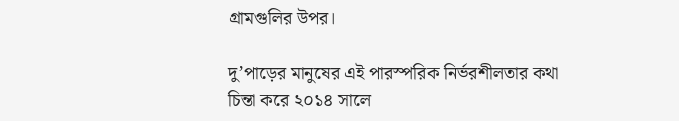গ্রামগুলির উপর।

দু’পাড়ের মানুষের এই পারস্পরিক নির্ভরশীলতার কথা চিন্তা করে ২০১৪ সালে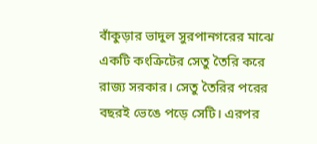বাঁকুড়ার ভাদুল সুরপানগরের মাঝে একটি কংক্রিটের সেতু তৈরি করে রাজ্য সরকার। সেতু তৈরির পরের বছরই ভেঙে পড়ে সেটি। এরপর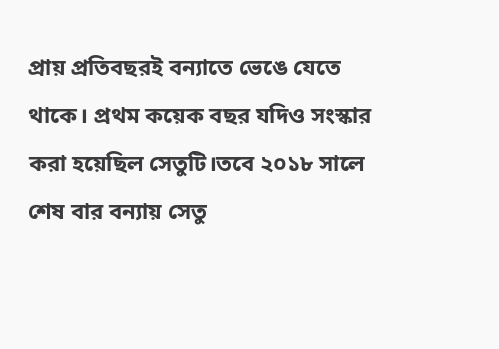প্রায় প্রতিবছরই বন্যাতে ভেঙে যেতে থাকে। প্রথম কয়েক বছর যদিও সংস্কার করা হয়েছিল সেতুটি।তবে ২০১৮ সালে শেষ বার বন্যায় সেতু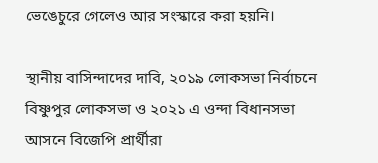ভেঙেচুরে গেলেও আর সংস্কারে করা হয়নি।

স্থানীয় বাসিন্দাদের দাবি, ২০১৯ লোকসভা নির্বাচনে বিষ্ণুপুর লোকসভা ও ২০২১ এ ওন্দা বিধানসভা আসনে বিজেপি প্রার্থীরা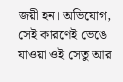জয়ী হন। অভিযোগ, সেই কারণেই ভেঙে যাওয়া ওই সেতু আর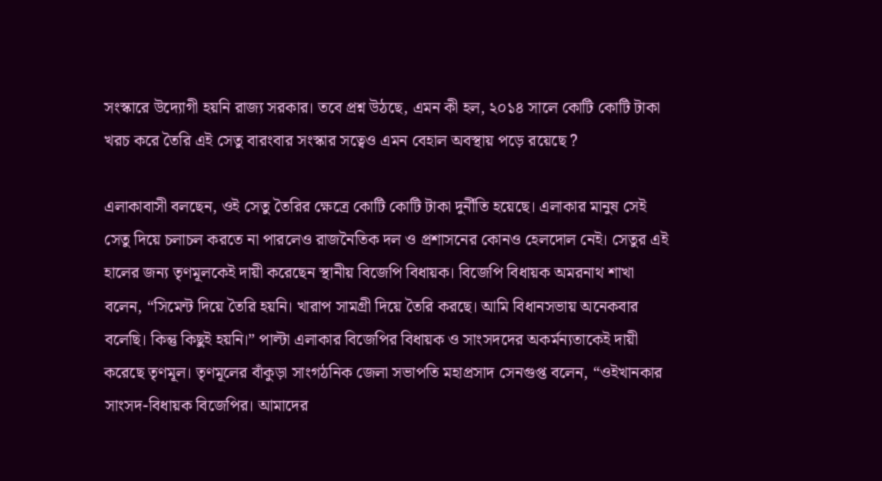সংস্কারে উদ্যোগী হয়নি রাজ্য সরকার। তবে প্রশ্ন উঠছে, এমন কী হল, ২০১৪ সালে কোটি কোটি টাকা খরচ করে তৈরি এই সেতু বারংবার সংস্কার সত্বেও এমন বেহাল অবস্থায় পড়ে রয়েছে ?

এলাকাবাসী বলছেন, ওই সেতু তৈরির ক্ষেত্রে কোটি কোটি টাকা দুর্নীতি হয়েছে। এলাকার মানুষ সেই সেতু দিয়ে চলাচল করতে না পারলেও রাজনৈতিক দল ও প্রশাসনের কোনও হেলদোল নেই। সেতুর এই হালের জন্য তৃণমূলকেই দায়ী করেছেন স্থানীয় বিজেপি বিধায়ক। বিজেপি বিধায়ক অমরনাথ শাখা বলেন, “সিমেন্ট দিয়ে তৈরি হয়নি। খারাপ সামগ্রী দিয়ে তৈরি করছে। আমি বিধানসভায় অনেকবার বলেছি। কিন্তু কিছুই হয়নি।” পাল্টা এলাকার বিজেপির বিধায়ক ও সাংসদদের অকর্মন্যতাকেই দায়ী করেছে তৃণমূল। তৃণমূলের বাঁকুড়া সাংগঠনিক জেলা সভাপতি মহাপ্রসাদ সেনগুপ্ত বলেন, “ওইখানকার সাংসদ-বিধায়ক বিজেপির। আমাদের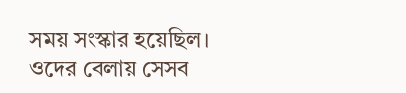সময় সংস্কার হয়েছিল। ওদের বেলায় সেসব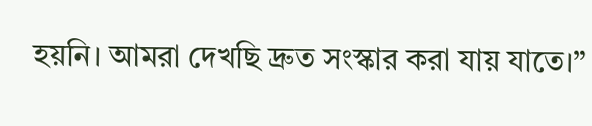হয়নি। আমরা দেখছি দ্রুত সংস্কার করা যায় যাতে।”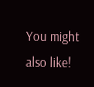You might also like!